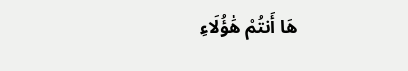هَا أَنتُمْ هَٰؤُلَاءِ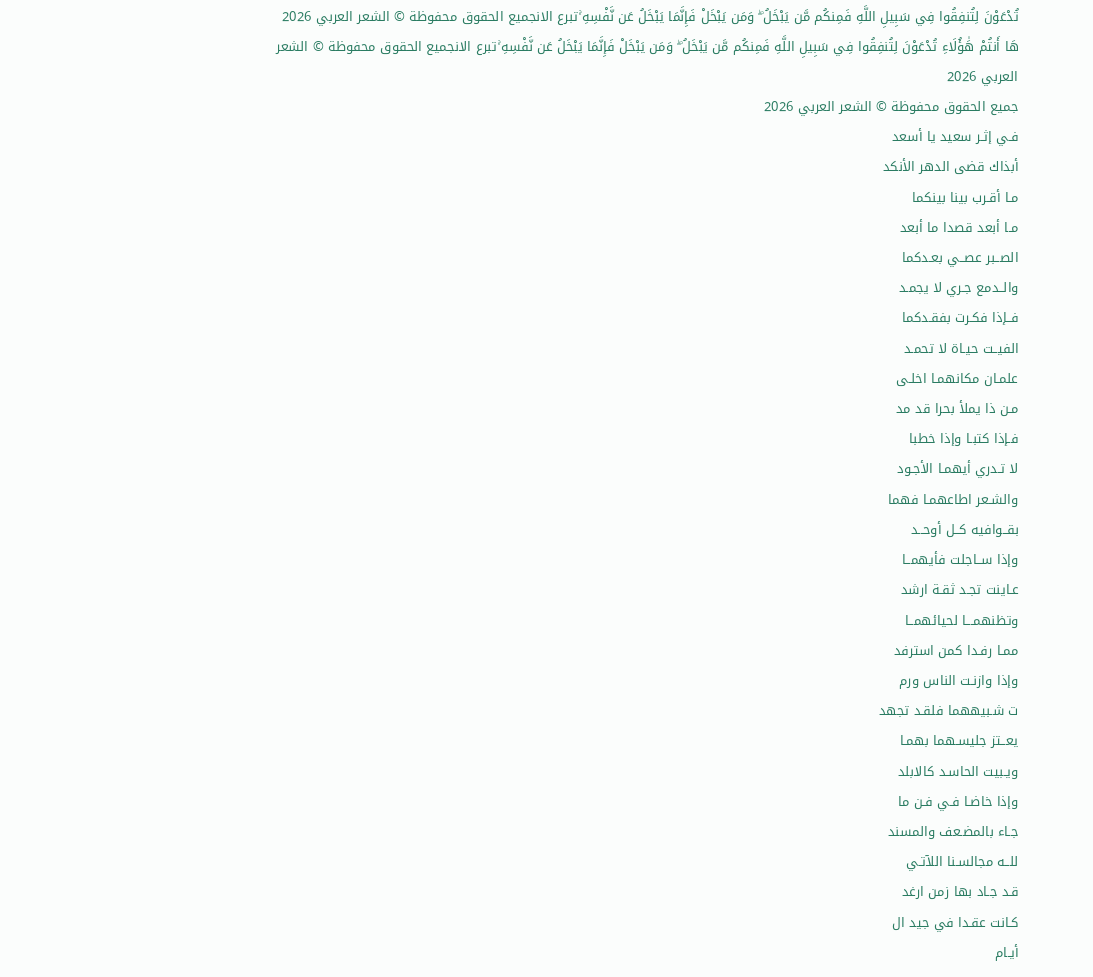تُدْعَوْنَ لِتُنفِقُوا فِي سَبِيلِ اللَّهِ فَمِنكُم مَّن يَبْخَلُ ۖ وَمَن يَبْخَلْ فَإِنَّمَا يَبْخَلُ عَن نَّفْسِهِ ۚتبرع الانجميع الحقوق محفوظة © الشعر العربي 2026
هَا أَنتُمْ هَٰؤُلَاءِ تُدْعَوْنَ لِتُنفِقُوا فِي سَبِيلِ اللَّهِ فَمِنكُم مَّن يَبْخَلُ ۖ وَمَن يَبْخَلْ فَإِنَّمَا يَبْخَلُ عَن نَّفْسِهِ ۚتبرع الانجميع الحقوق محفوظة © الشعر العربي 2026
جميع الحقوق محفوظة © الشعر العربي 2026
فـي إثـر سعيد يا أسعد
أبذاك قضى الدهر الأنكد
مـا أقـرب بينا بينكما
مـا أبعد قصدا ما أبعد
الصــبر عصــي بعـدكما
والــدمع جـري لا يجمـد
فــإذا فكـرت بفقـدكما
الفيــت حيـاة لا تحمـد
علمـان مكانهمـا اخلـى
مـن ذا يملأ بحرا قد مد
فـإذا كتبـا وإذا خطبا
لا تـدري أيهمـا الأجـود
والشـعر اطاعهمـا فهما
بقــوافيه كــل أوحــد
وإذا ســاجلت فأيهمــا
عـاينت تجـد ثقـة ارشد
وتظنهمـــا لحيائهمــا
ممـا رفـدا كمن استرفد
وإذا وازنـت الناس ورم
ت شـبيههما فلقـد تجهد
يعــتز جليسـهما بهمـا
ويـبيت الحاسـد كالابلد
وإذا خاضـا فـي فـن ما
جـاء بالمضـعف والمسند
للــه مجالسـنا اللآتـي
قـد جـاد بها زمن ارغد
كـانت عقـدا في جيد ال
أيـام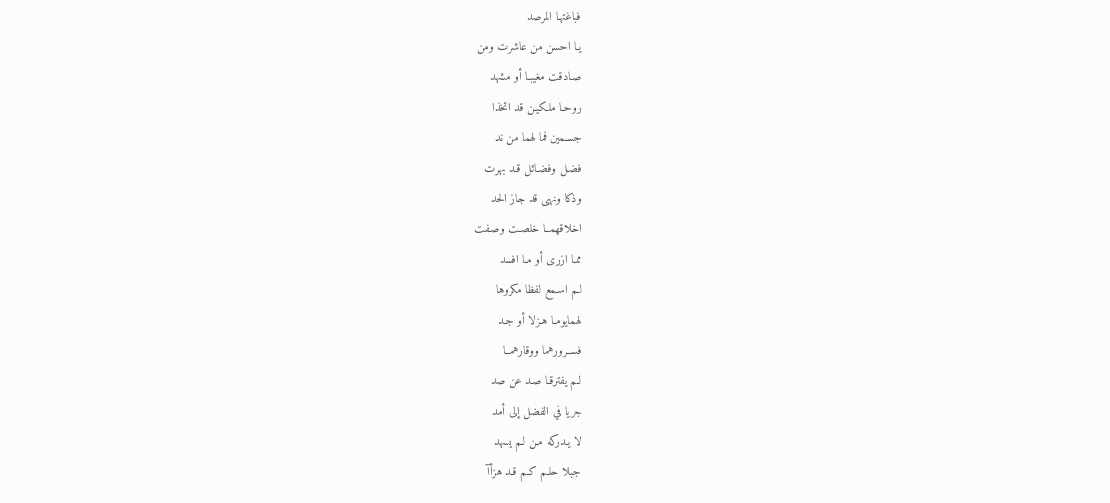فباغتهـا المرصد
يـا احسن من عاشرت ومن
صـادقت مغيبـا أو مشهد
روحـا ملكيـن قد اتخذا
جسـمين فما لهما من ند
فضـل وفضـائل قـد بهرت
وذكا ونهى قد جاز الحد
اخلاقهمــا خلصـت وصـفت
ممـا ازرى أو مـا افسد
لـم اسـمع لفظا مكروها
لهمايومـا هـزلا أو جـد
فســرورهما ووقارهمــا
لـم يفترقـا صـد عن صد
جريا في الفضل إلى أمد
لا يـدركه مـن لـم يسهد
جبلا حلـم كـم قـد هزأآ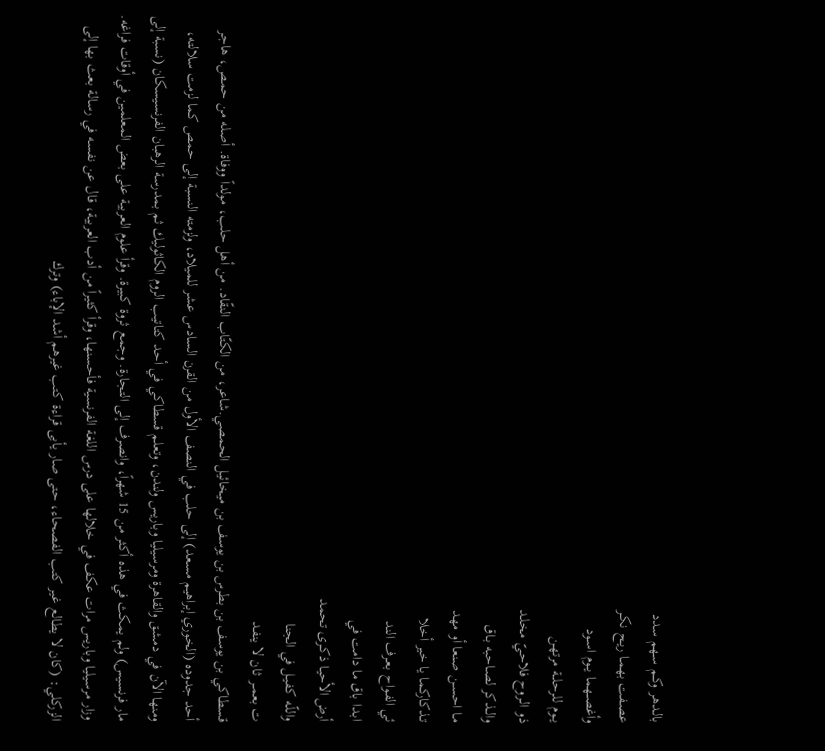بالـدهر وكـم سـهم سدد
عصـفت بهمـا ريـح نكـر
وأغصــهما يــوم اسـود
يــوم للرحلــة مرتهـن
ذو الـروح فلاحـيّ مخلـد
والــذكر لصـاحبه بـاق
مـا احسـن صنعا أو مهد
تـذكاركما يا خير أخلا
ئي الفـواح بعـرف الند
ابـدا باق ما دامت في
أرض الأحيـا ذكـرى تحمد
واللّـه كفيـل في الجنا
ت بعمــر ثـان لا ينفـد
قسطاكي بن يوسف بن بطرس بن يوسف بن ميخائيل الحمصي.شاعر، من الكتّاب النقّاد. من أهل حلب، مولداً ووفاة. أصله من حمص، هاجر أحد جدوده (الخوري إبراهيم مسعد) إلى حلب في النصف الأول من القرن السادس عشر للميلاد، ولزمته النسبة إلى حمص كما لزمت سلالته، ومنها الآن في دمشق والقاهرة ومرسيليا وباريس ولندن، وتعلم قسطاكي في أحد كتاتيب الروم الكاثوليك ثم بمدرسة الرهبان الفرنسيسكان (نسبة إلى مار فرنسيس) ولم يمكث في هذه أكثر من 15 شهراً، وانصرف إلى التجارة. وجمع ثروة كبيرة. وقرأ علوم العربية على بعض المعلمين في أوقات فراغه. وزار مرسيليا وباريس مرات عكف في خلالها على درس اللغة الفرنسية فأحسنها، وقرأ كثيراً من أدب العربية، قال عن نفسه في رسالة بعث بها إلى الزركلي: (كان لا يطالع غير كتب الفصحاء، حتى صار يأبى قراءة كتب غيرهم أشد الإباء) وترك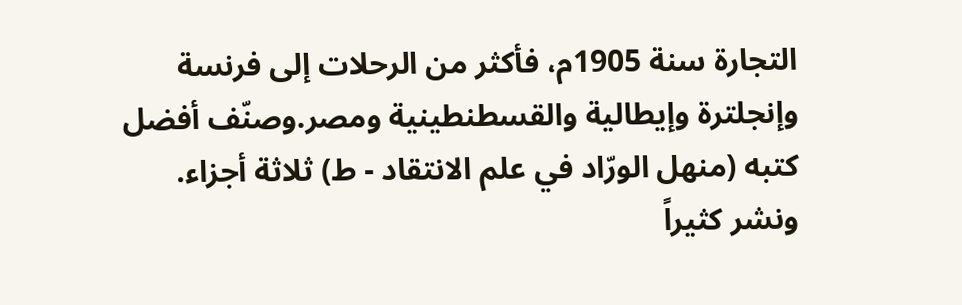التجارة سنة 1905م، فأكثر من الرحلات إلى فرنسة وإنجلترة وإيطالية والقسطنطينية ومصر.وصنّف أفضل كتبه (منهل الورّاد في علم الانتقاد - ط) ثلاثة أجزاء. ونشر كثيراً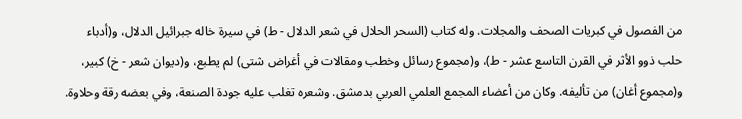من الفصول في كبريات الصحف والمجلات. وله كتاب (السحر الحلال في شعر الدلال - ط) في سيرة خاله جبرائيل الدلال، و(أدباء حلب ذوو الأثر في القرن التاسع عشر - ط)، و(مجموع رسائل وخطب ومقالات في أغراض شتى) لم يطبع، و(ديوان شعر - خ) كبير، و(مجموع أغان) من تأليفه. وكان من أعضاء المجمع العلمي العربي بدمشق. وشعره تغلب عليه جودة الصنعة، وفي بعضه رقة وحلاوة.